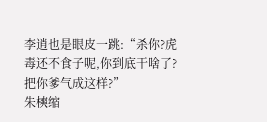李逍也是眼皮一跳:“杀你?虎毒还不食子呢,你到底干啥了?把你爹气成这样?”
朱樉缩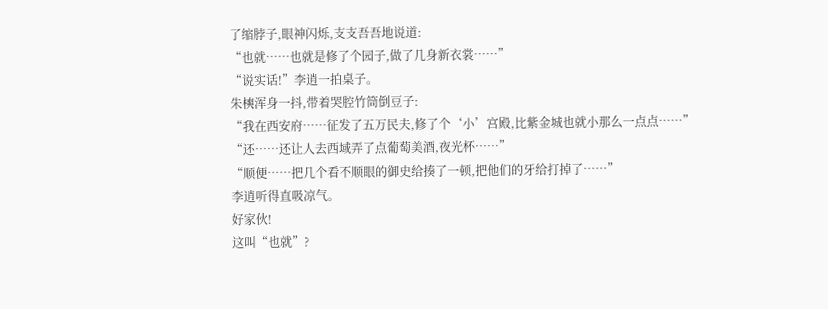了缩脖子,眼神闪烁,支支吾吾地说道:
“也就……也就是修了个园子,做了几身新衣裳……”
“说实话!”李逍一拍桌子。
朱樉浑身一抖,带着哭腔竹筒倒豆子:
“我在西安府……征发了五万民夫,修了个‘小’宫殿,比紫金城也就小那么一点点……”
“还……还让人去西域弄了点葡萄美酒,夜光杯……”
“顺便……把几个看不顺眼的御史给揍了一顿,把他们的牙给打掉了……”
李逍听得直吸凉气。
好家伙!
这叫“也就”?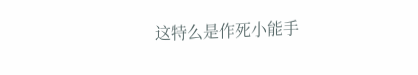这特么是作死小能手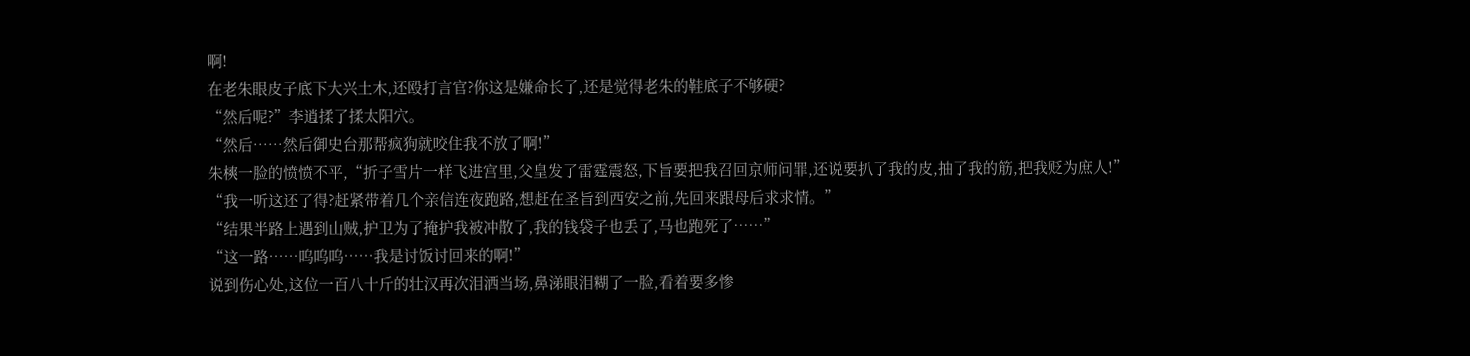啊!
在老朱眼皮子底下大兴土木,还殴打言官?你这是嫌命长了,还是觉得老朱的鞋底子不够硬?
“然后呢?”李逍揉了揉太阳穴。
“然后……然后御史台那帮疯狗就咬住我不放了啊!”
朱樉一脸的愤愤不平,“折子雪片一样飞进宫里,父皇发了雷霆震怒,下旨要把我召回京师问罪,还说要扒了我的皮,抽了我的筋,把我贬为庶人!”
“我一听这还了得?赶紧带着几个亲信连夜跑路,想赶在圣旨到西安之前,先回来跟母后求求情。”
“结果半路上遇到山贼,护卫为了掩护我被冲散了,我的钱袋子也丢了,马也跑死了……”
“这一路……呜呜呜……我是讨饭讨回来的啊!”
说到伤心处,这位一百八十斤的壮汉再次泪洒当场,鼻涕眼泪糊了一脸,看着要多惨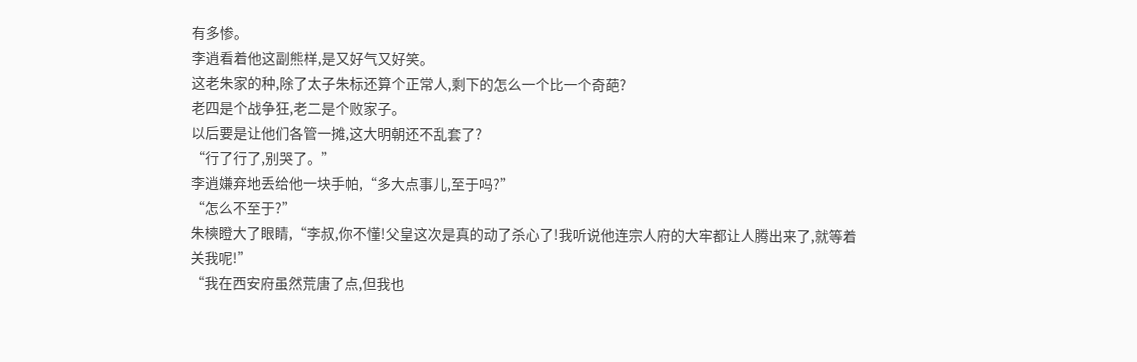有多惨。
李逍看着他这副熊样,是又好气又好笑。
这老朱家的种,除了太子朱标还算个正常人,剩下的怎么一个比一个奇葩?
老四是个战争狂,老二是个败家子。
以后要是让他们各管一摊,这大明朝还不乱套了?
“行了行了,别哭了。”
李逍嫌弃地丢给他一块手帕,“多大点事儿,至于吗?”
“怎么不至于?”
朱樉瞪大了眼睛,“李叔,你不懂!父皇这次是真的动了杀心了!我听说他连宗人府的大牢都让人腾出来了,就等着关我呢!”
“我在西安府虽然荒唐了点,但我也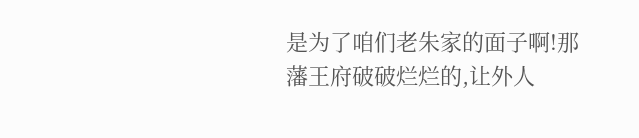是为了咱们老朱家的面子啊!那藩王府破破烂烂的,让外人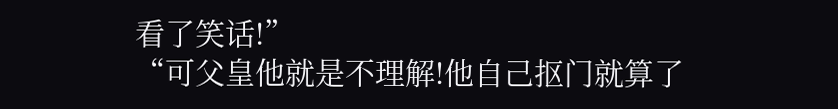看了笑话!”
“可父皇他就是不理解!他自己抠门就算了